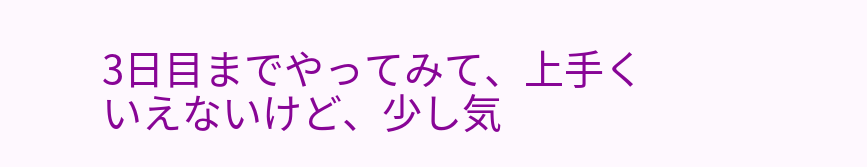3日目までやってみて、上手くいえないけど、少し気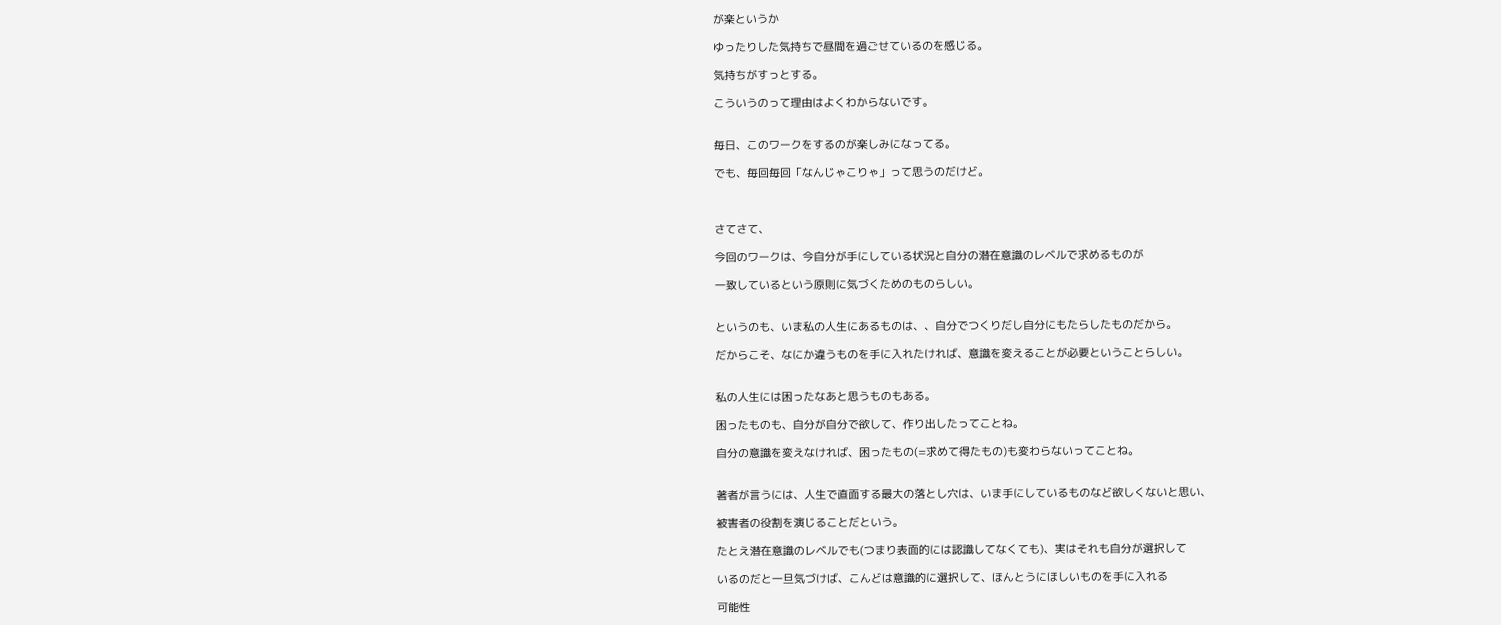が楽というか

ゆったりした気持ちで昼間を過ごせているのを感じる。

気持ちがすっとする。

こういうのって理由はよくわからないです。


毎日、このワークをするのが楽しみになってる。

でも、毎回毎回「なんじゃこりゃ」って思うのだけど。



さてさて、

今回のワークは、今自分が手にしている状況と自分の潜在意識のレベルで求めるものが

一致しているという原則に気づくためのものらしい。


というのも、いま私の人生にあるものは、、自分でつくりだし自分にもたらしたものだから。

だからこそ、なにか違うものを手に入れたければ、意識を変えることが必要ということらしい。


私の人生には困ったなあと思うものもある。

困ったものも、自分が自分で欲して、作り出したってことね。

自分の意識を変えなければ、困ったもの(=求めて得たもの)も変わらないってことね。


著者が言うには、人生で直面する最大の落とし穴は、いま手にしているものなど欲しくないと思い、

被害者の役割を演じることだという。

たとえ潜在意識のレベルでも(つまり表面的には認識してなくても)、実はそれも自分が選択して

いるのだと一旦気づけば、こんどは意識的に選択して、ほんとうにほしいものを手に入れる

可能性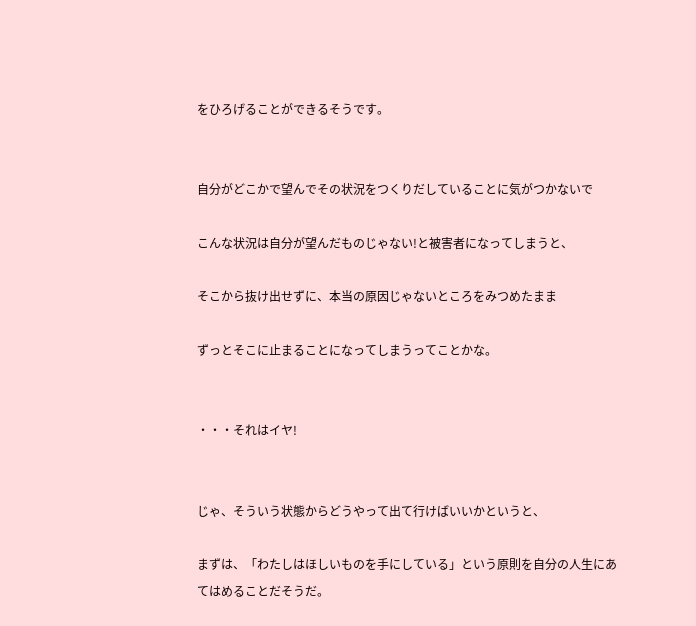をひろげることができるそうです。


自分がどこかで望んでその状況をつくりだしていることに気がつかないで

こんな状況は自分が望んだものじゃない!と被害者になってしまうと、

そこから抜け出せずに、本当の原因じゃないところをみつめたまま

ずっとそこに止まることになってしまうってことかな。


・・・それはイヤ!


じゃ、そういう状態からどうやって出て行けばいいかというと、

まずは、「わたしはほしいものを手にしている」という原則を自分の人生にあてはめることだそうだ。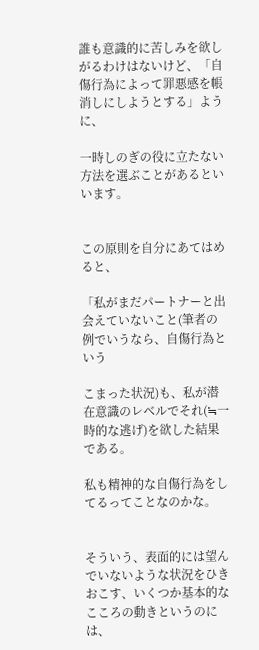誰も意識的に苦しみを欲しがるわけはないけど、「自傷行為によって罪悪感を帳消しにしようとする」ように、

一時しのぎの役に立たない方法を選ぶことがあるといいます。


この原則を自分にあてはめると、

「私がまだパートナーと出会えていないこと(筆者の例でいうなら、自傷行為という

こまった状況)も、私が潜在意識のレベルでそれ(≒一時的な逃げ)を欲した結果である。

私も精神的な自傷行為をしてるってことなのかな。


そういう、表面的には望んでいないような状況をひきおこす、いくつか基本的なこころの動きというのには、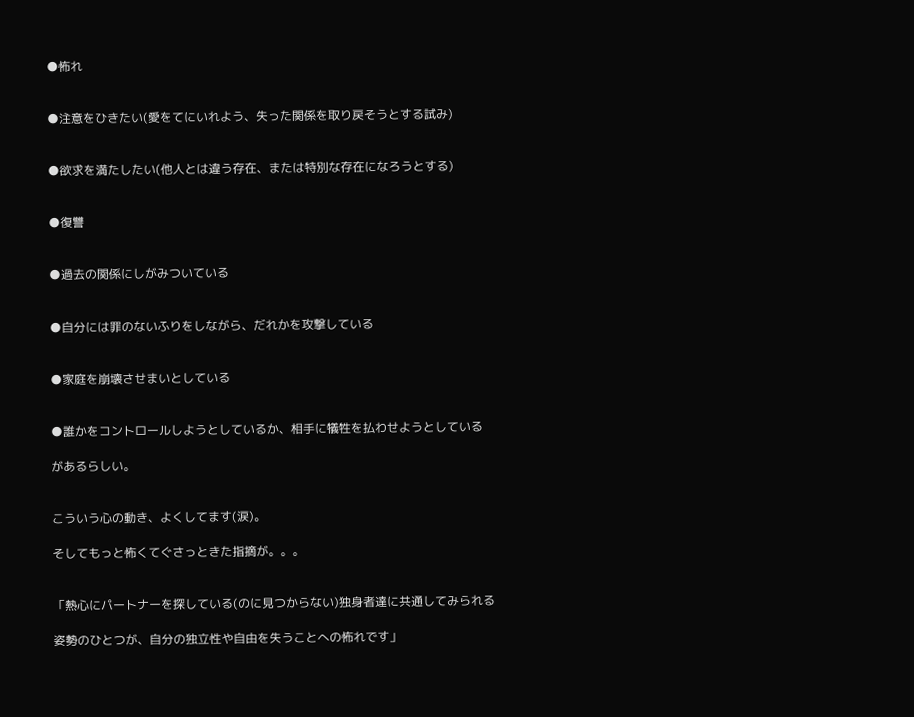●怖れ


●注意をひきたい(愛をてにいれよう、失った関係を取り戻そうとする試み)


●欲求を満たしたい(他人とは違う存在、または特別な存在になろうとする)


●復讐


●過去の関係にしがみついている


●自分には罪のないふりをしながら、だれかを攻撃している


●家庭を崩壊させまいとしている


●誰かをコントロールしようとしているか、相手に犠牲を払わせようとしている

があるらしい。


こういう心の動き、よくしてます(涙)。

そしてもっと怖くてぐさっときた指摘が。。。


「熱心にパートナーを探している(のに見つからない)独身者達に共通してみられる

姿勢のひとつが、自分の独立性や自由を失うことへの怖れです」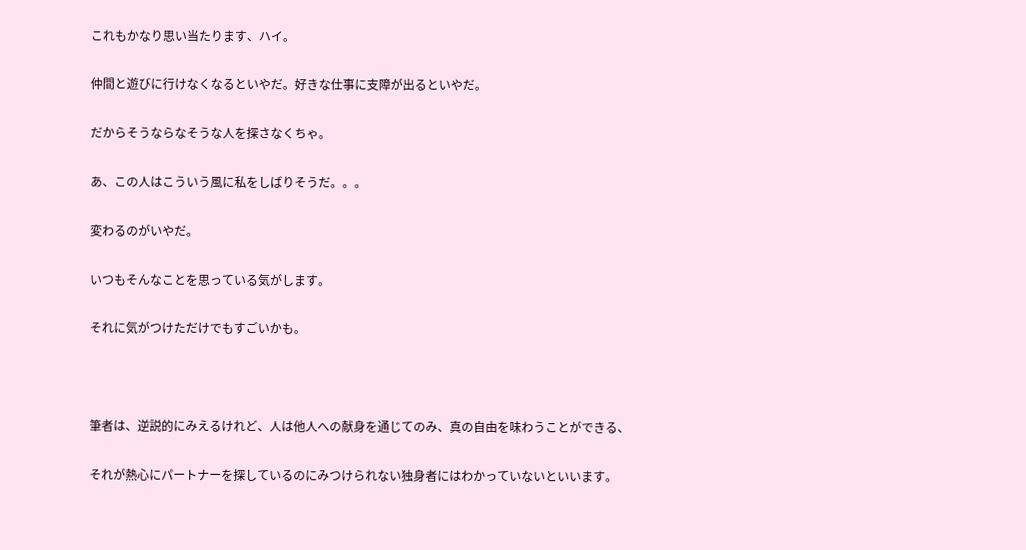これもかなり思い当たります、ハイ。

仲間と遊びに行けなくなるといやだ。好きな仕事に支障が出るといやだ。

だからそうならなそうな人を探さなくちゃ。

あ、この人はこういう風に私をしばりそうだ。。。

変わるのがいやだ。

いつもそんなことを思っている気がします。

それに気がつけただけでもすごいかも。



筆者は、逆説的にみえるけれど、人は他人への献身を通じてのみ、真の自由を味わうことができる、

それが熱心にパートナーを探しているのにみつけられない独身者にはわかっていないといいます。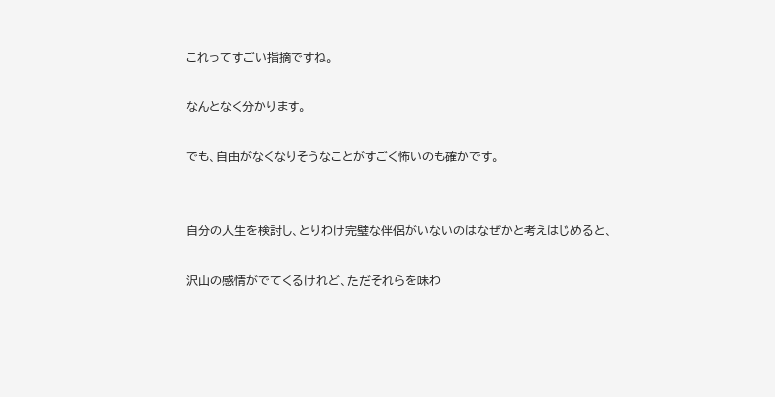これってすごい指摘ですね。

なんとなく分かります。

でも、自由がなくなりそうなことがすごく怖いのも確かです。


自分の人生を検討し、とりわけ完璧な伴侶がいないのはなぜかと考えはじめると、

沢山の感情がでてくるけれど、ただそれらを味わ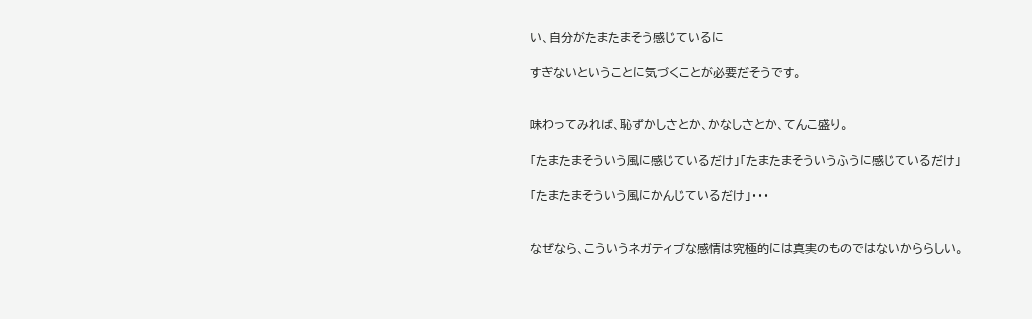い、自分がたまたまそう感じているに

すぎないということに気づくことが必要だそうです。


味わってみれば、恥ずかしさとか、かなしさとか、てんこ盛り。

「たまたまそういう風に感じているだけ」「たまたまそういうふうに感じているだけ」

「たまたまそういう風にかんじているだけ」・・・


なぜなら、こういうネガティブな感情は究極的には真実のものではないかららしい。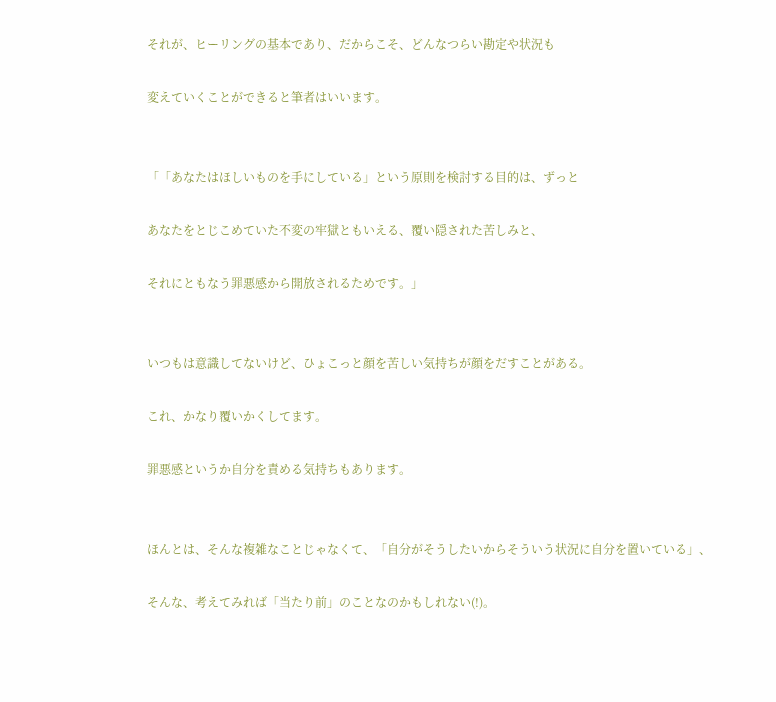それが、ヒーリングの基本であり、だからこそ、どんなつらい勘定や状況も

変えていくことができると筆者はいいます。


「「あなたはほしいものを手にしている」という原則を検討する目的は、ずっと

あなたをとじこめていた不変の牢獄ともいえる、覆い隠された苦しみと、

それにともなう罪悪感から開放されるためです。」


いつもは意識してないけど、ひょこっと顔を苦しい気持ちが顔をだすことがある。

これ、かなり覆いかくしてます。

罪悪感というか自分を責める気持ちもあります。


ほんとは、そんな複雑なことじゃなくて、「自分がそうしたいからそういう状況に自分を置いている」、

そんな、考えてみれば「当たり前」のことなのかもしれない(!)。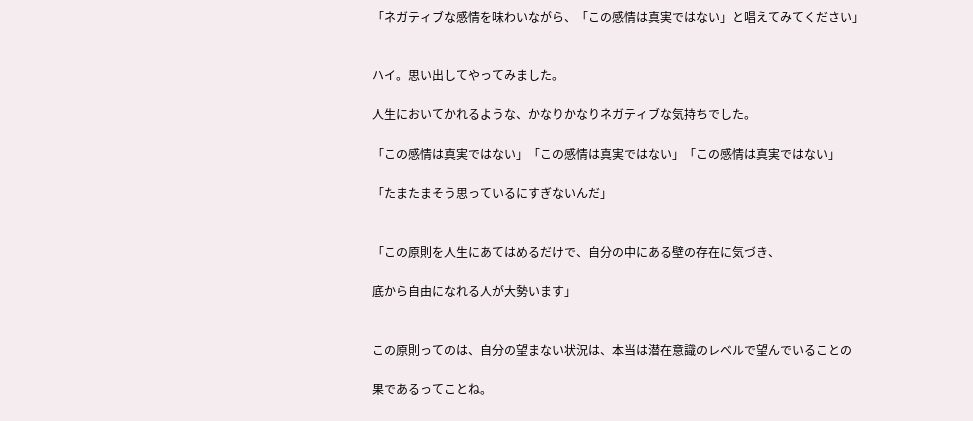「ネガティブな感情を味わいながら、「この感情は真実ではない」と唱えてみてください」


ハイ。思い出してやってみました。

人生においてかれるような、かなりかなりネガティブな気持ちでした。

「この感情は真実ではない」「この感情は真実ではない」「この感情は真実ではない」

「たまたまそう思っているにすぎないんだ」


「この原則を人生にあてはめるだけで、自分の中にある壁の存在に気づき、

底から自由になれる人が大勢います」


この原則ってのは、自分の望まない状況は、本当は潜在意識のレベルで望んでいることの

果であるってことね。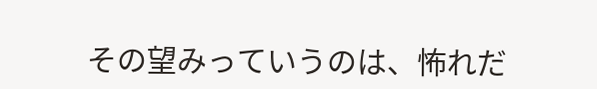その望みっていうのは、怖れだ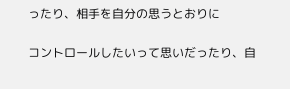ったり、相手を自分の思うとおりに

コントロールしたいって思いだったり、自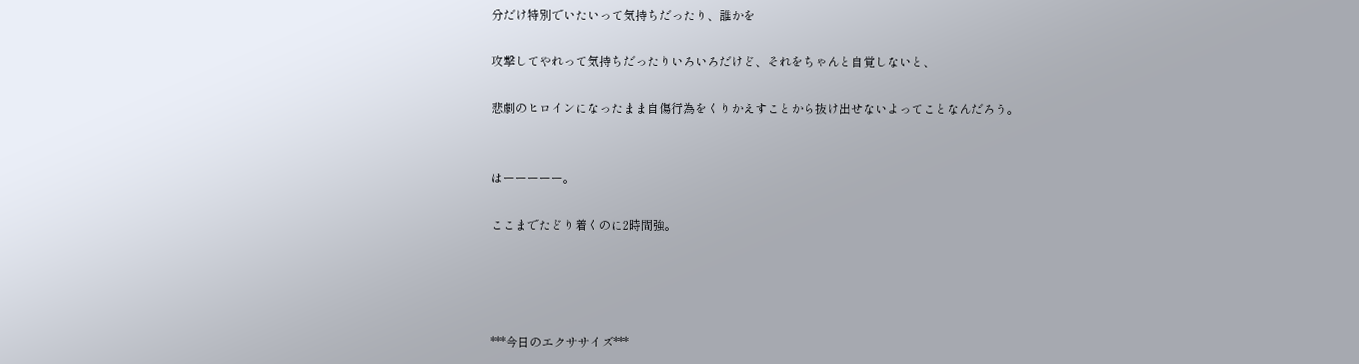分だけ特別でいたいって気持ちだったり、誰かを

攻撃してやれって気持ちだったりいろいろだけど、それをちゃんと自覚しないと、

悲劇のヒロインになったまま自傷行為をくりかえすことから抜け出せないよってことなんだろう。


はーーーーー。

ここまでたどり着くのに2時間強。




***今日のエクササイズ***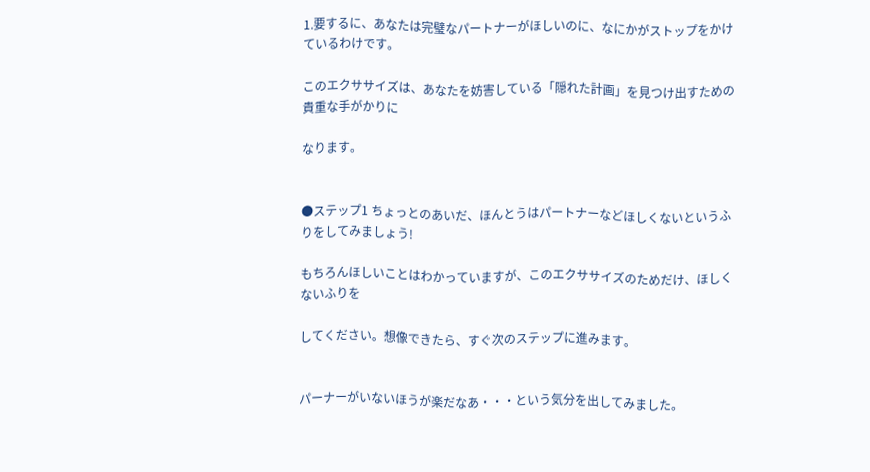1.要するに、あなたは完璧なパートナーがほしいのに、なにかがストップをかけているわけです。

このエクササイズは、あなたを妨害している「隠れた計画」を見つけ出すための貴重な手がかりに

なります。


●ステップ1 ちょっとのあいだ、ほんとうはパートナーなどほしくないというふりをしてみましょう!

もちろんほしいことはわかっていますが、このエクササイズのためだけ、ほしくないふりを

してください。想像できたら、すぐ次のステップに進みます。


パーナーがいないほうが楽だなあ・・・という気分を出してみました。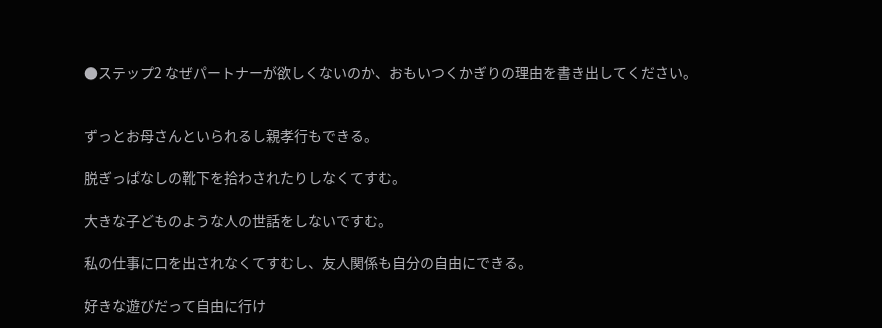●ステップ2 なぜパートナーが欲しくないのか、おもいつくかぎりの理由を書き出してください。


ずっとお母さんといられるし親孝行もできる。

脱ぎっぱなしの靴下を拾わされたりしなくてすむ。

大きな子どものような人の世話をしないですむ。

私の仕事に口を出されなくてすむし、友人関係も自分の自由にできる。

好きな遊びだって自由に行け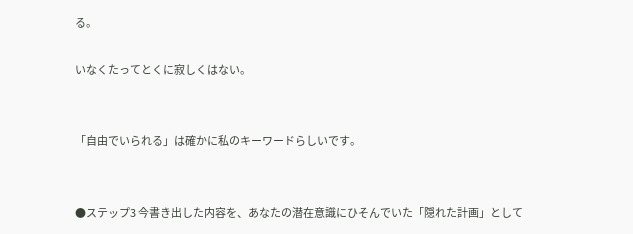る。

いなくたってとくに寂しくはない。


「自由でいられる」は確かに私のキーワードらしいです。


●ステップ3 今書き出した内容を、あなたの潜在意識にひそんでいた「隠れた計画」として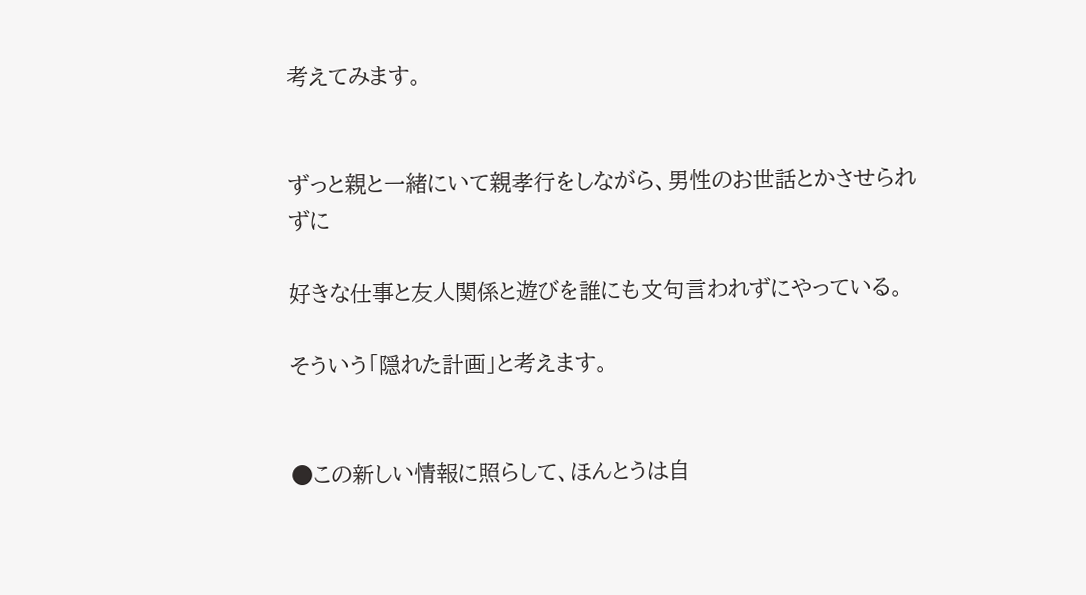考えてみます。


ずっと親と一緒にいて親孝行をしながら、男性のお世話とかさせられずに

好きな仕事と友人関係と遊びを誰にも文句言われずにやっている。

そういう「隠れた計画」と考えます。


●この新しい情報に照らして、ほんとうは自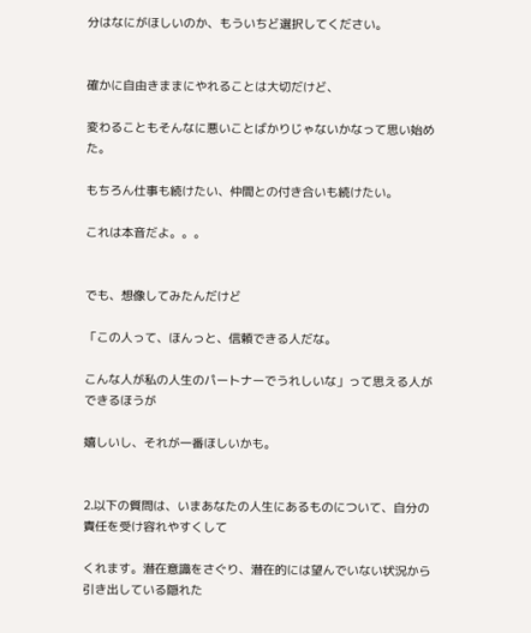分はなにがほしいのか、もういちど選択してください。


確かに自由きままにやれることは大切だけど、

変わることもそんなに悪いことばかりじゃないかなって思い始めた。

もちろん仕事も続けたい、仲間との付き合いも続けたい。

これは本音だよ。。。


でも、想像してみたんだけど

「この人って、ほんっと、信頼できる人だな。

こんな人が私の人生のパートナーでうれしいな」って思える人ができるほうが

嬉しいし、それが一番ほしいかも。


2.以下の質問は、いまあなたの人生にあるものについて、自分の責任を受け容れやすくして

くれます。潜在意識をさぐり、潜在的には望んでいない状況から引き出している隠れた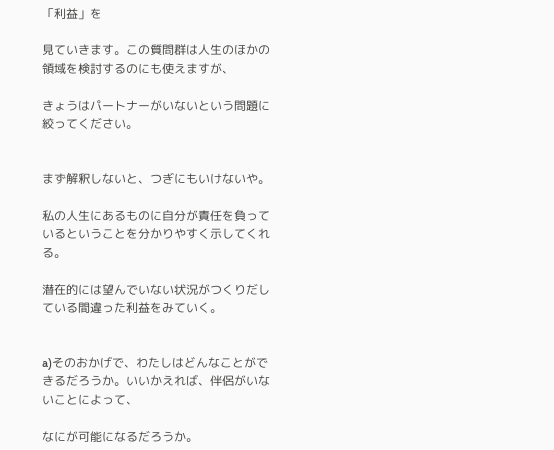「利益」を

見ていきます。この質問群は人生のほかの領域を検討するのにも使えますが、

きょうはパートナーがいないという問題に絞ってください。


まず解釈しないと、つぎにもいけないや。

私の人生にあるものに自分が責任を負っているということを分かりやすく示してくれる。

潜在的には望んでいない状況がつくりだしている間違った利益をみていく。


a)そのおかげで、わたしはどんなことができるだろうか。いいかえれば、伴侶がいないことによって、

なにが可能になるだろうか。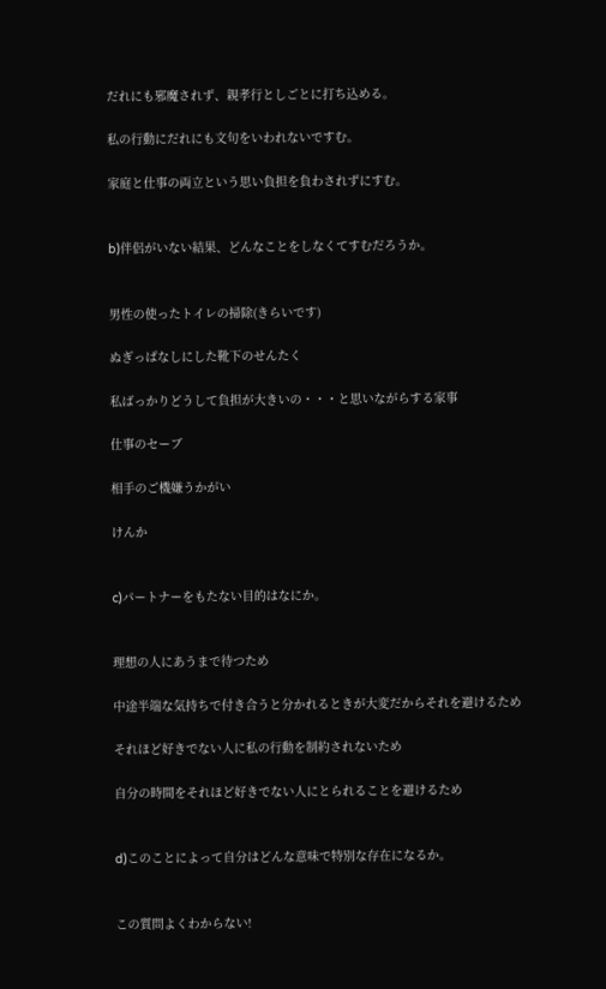だれにも邪魔されず、親孝行としごとに打ち込める。

私の行動にだれにも文句をいわれないですむ。

家庭と仕事の両立という思い負担を負わされずにすむ。


b)伴侶がいない結果、どんなことをしなくてすむだろうか。


男性の使ったトイレの掃除(きらいです)

ぬぎっぱなしにした靴下のせんたく

私ばっかりどうして負担が大きいの・・・と思いながらする家事

仕事のセーブ

相手のご機嫌うかがい

けんか


c)パートナーをもたない目的はなにか。


理想の人にあうまで待つため

中途半端な気持ちで付き合うと分かれるときが大変だからそれを避けるため

それほど好きでない人に私の行動を制約されないため

自分の時間をそれほど好きでない人にとられることを避けるため


d)このことによって自分はどんな意味で特別な存在になるか。


この質問よくわからない!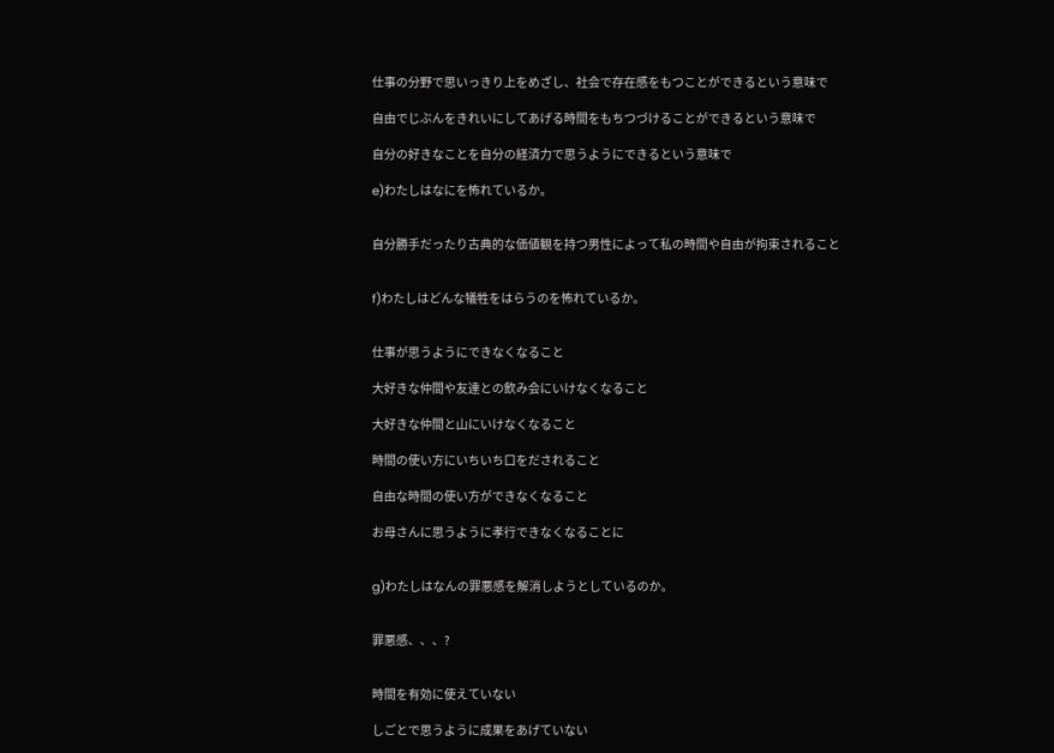仕事の分野で思いっきり上をめざし、社会で存在感をもつことができるという意味で

自由でじぶんをきれいにしてあげる時間をもちつづけることができるという意味で

自分の好きなことを自分の経済力で思うようにできるという意味で

e)わたしはなにを怖れているか。


自分勝手だったり古典的な価値観を持つ男性によって私の時間や自由が拘束されること


f)わたしはどんな犠牲をはらうのを怖れているか。


仕事が思うようにできなくなること

大好きな仲間や友達との飲み会にいけなくなること

大好きな仲間と山にいけなくなること

時間の使い方にいちいち口をだされること

自由な時間の使い方ができなくなること

お母さんに思うように孝行できなくなることに


g)わたしはなんの罪悪感を解消しようとしているのか。


罪悪感、、、?


時間を有効に使えていない

しごとで思うように成果をあげていない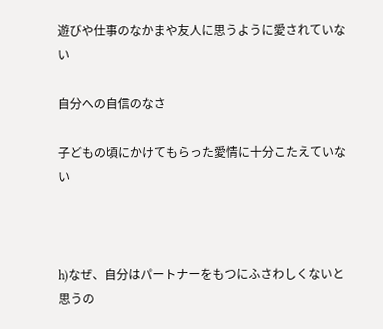遊びや仕事のなかまや友人に思うように愛されていない

自分への自信のなさ

子どもの頃にかけてもらった愛情に十分こたえていない



h)なぜ、自分はパートナーをもつにふさわしくないと思うの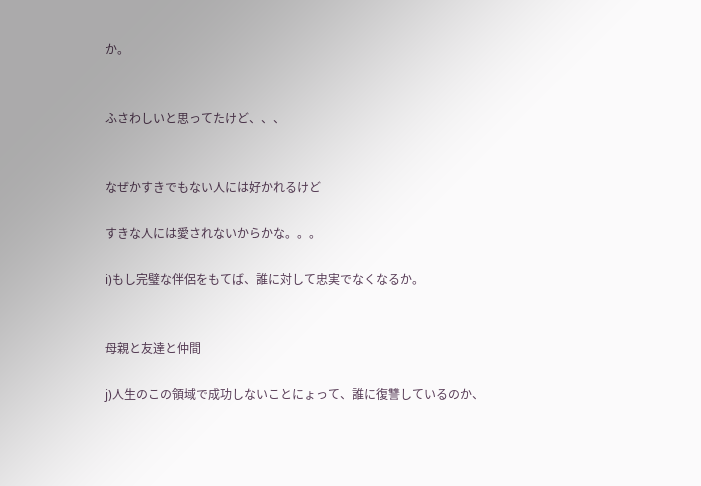か。


ふさわしいと思ってたけど、、、


なぜかすきでもない人には好かれるけど

すきな人には愛されないからかな。。。

i)もし完璧な伴侶をもてば、誰に対して忠実でなくなるか。


母親と友達と仲間

j)人生のこの領域で成功しないことにょって、誰に復讐しているのか、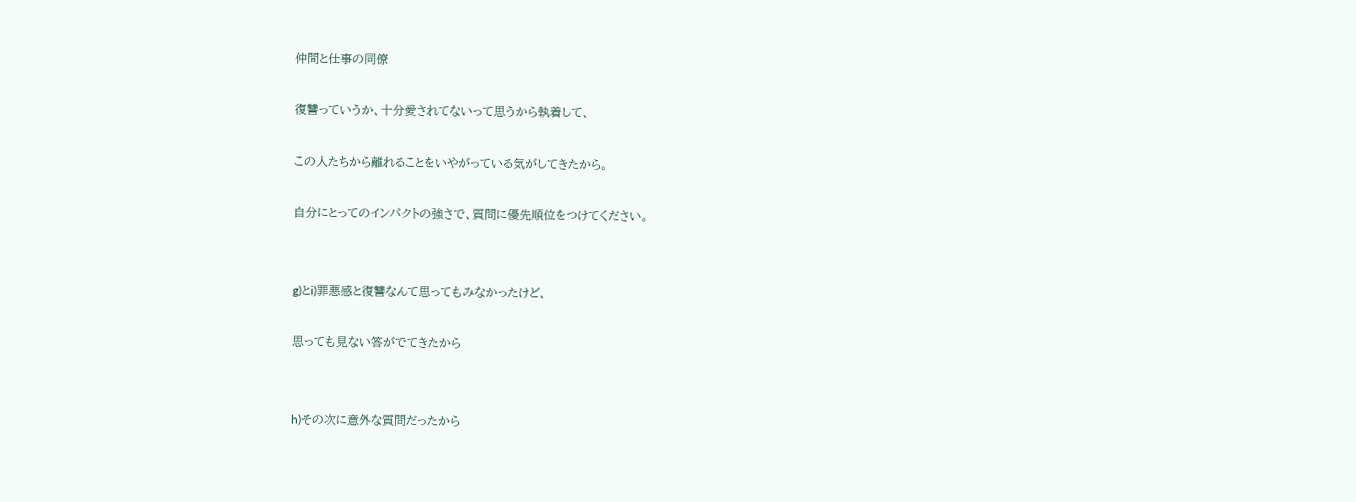仲間と仕事の同僚

復讐っていうか、十分愛されてないって思うから執着して、

この人たちから離れることをいやがっている気がしてきたから。

自分にとってのインパクトの強さで、質問に優先順位をつけてください。


g)とi)罪悪感と復讐なんて思ってもみなかったけど、

思っても見ない答がでてきたから


h)その次に意外な質問だったから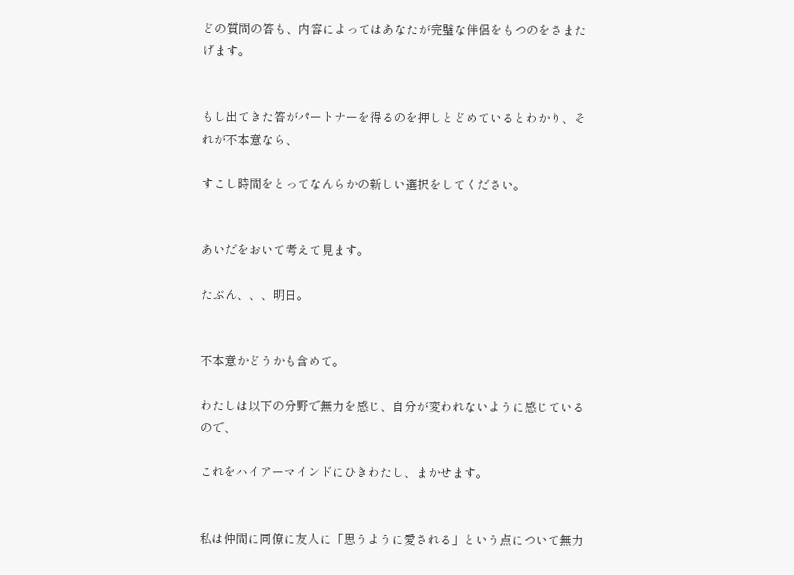どの質問の答も、内容によってはあなたが完璧な伴侶をもつのをさまたげます。


もし出てきた答がパートナーを得るのを押しとどめているとわかり、それが不本意なら、

すこし時間をとってなんらかの新しい選択をしてください。


あいだをおいて考えて見ます。

たぶん、、、明日。


不本意かどうかも含めて。

わたしは以下の分野で無力を感じ、自分が変われないように感じているので、

これをハイアーマインドにひきわたし、まかせます。


私は仲間に同僚に友人に「思うように愛される」という点について無力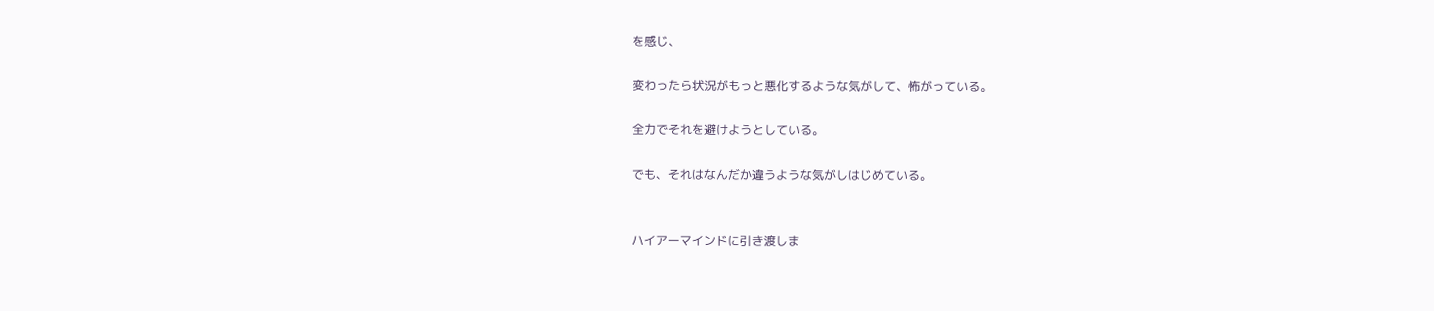を感じ、

変わったら状況がもっと悪化するような気がして、怖がっている。

全力でそれを避けようとしている。

でも、それはなんだか違うような気がしはじめている。


ハイアーマインドに引き渡しま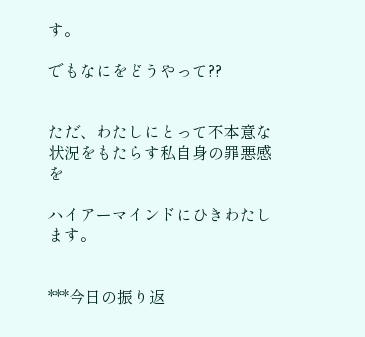す。

でもなにをどうやって??


ただ、わたしにとって不本意な状況をもたらす私自身の罪悪感を

ハイアーマインドにひきわたします。


***今日の振り返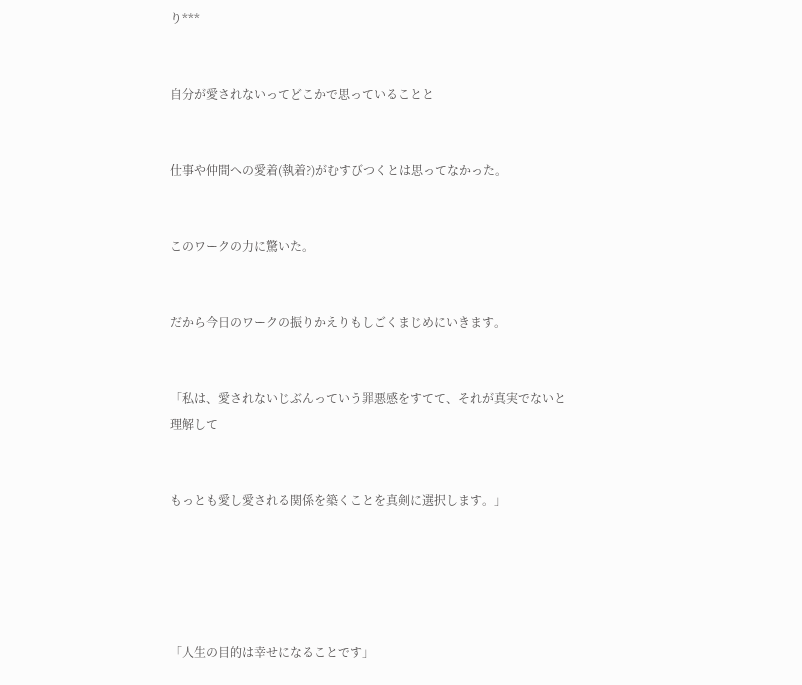り***


自分が愛されないってどこかで思っていることと


仕事や仲間への愛着(執着?)がむすびつくとは思ってなかった。


このワークの力に驚いた。


だから今日のワークの振りかえりもしごくまじめにいきます。


「私は、愛されないじぶんっていう罪悪感をすてて、それが真実でないと理解して


もっとも愛し愛される関係を築くことを真剣に選択します。」





「人生の目的は幸せになることです」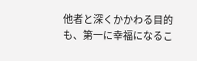他者と深くかかわる目的も、第一に幸福になるこ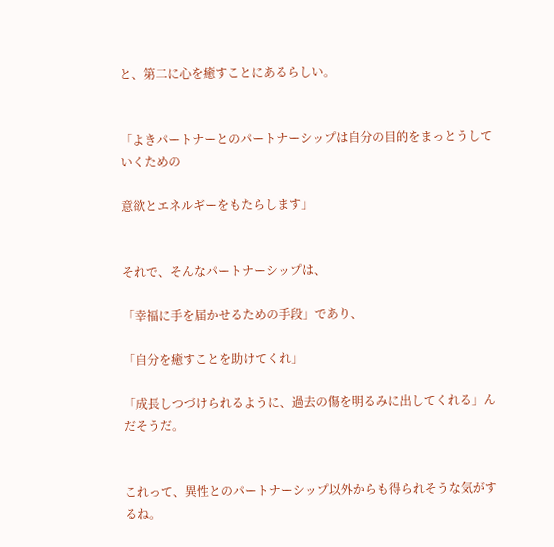と、第二に心を癒すことにあるらしい。


「よきパートナーとのパートナーシップは自分の目的をまっとうしていくための

意欲とエネルギーをもたらします」


それで、そんなパートナーシップは、

「幸福に手を届かせるための手段」であり、

「自分を癒すことを助けてくれ」

「成長しつづけられるように、過去の傷を明るみに出してくれる」んだそうだ。


これって、異性とのパートナーシップ以外からも得られそうな気がするね。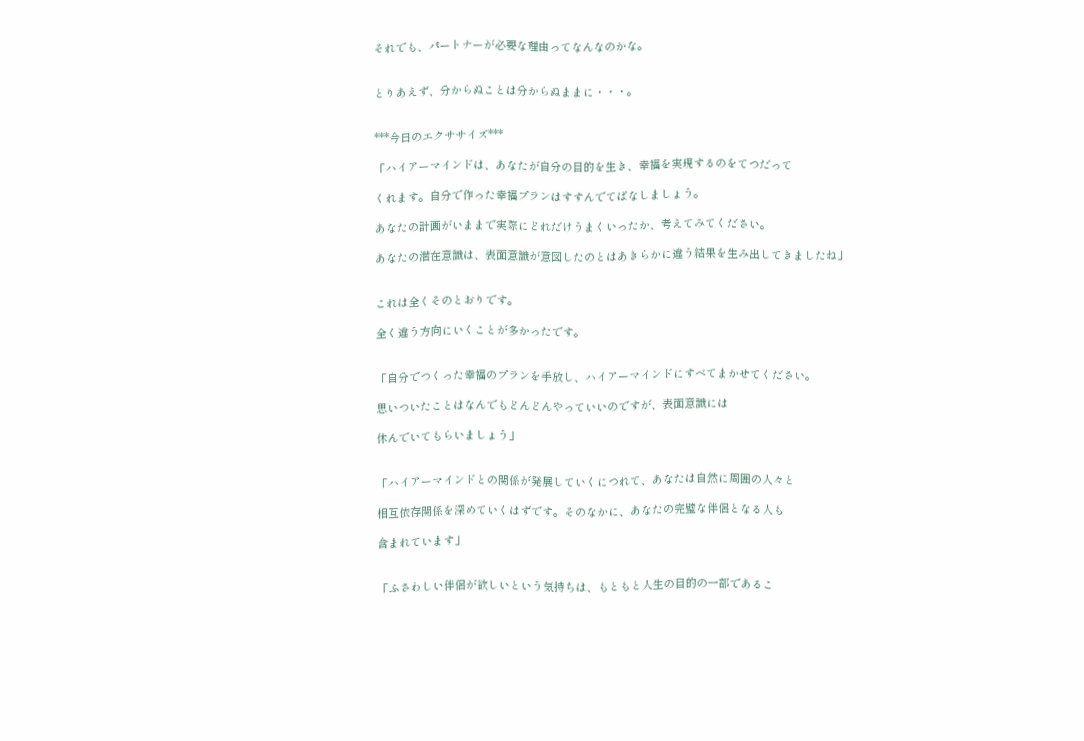それでも、パートナーが必要な理由ってなんなのかな。


とりあえず、分からぬことは分からぬままに・・・。


***今日のエクササイズ***

「ハイアーマインドは、あなたが自分の目的を生き、幸福を実現するのをてつだって

くれます。自分で作った幸福プランはすすんでてばなしましょう。

あなたの計画がいままで実際にどれだけうまくいったか、考えてみてください。

あなたの潜在意識は、表面意識が意図したのとはあきらかに違う結果を生み出してきましたね」


これは全くそのとおりです。

全く違う方向にいくことが多かったです。


「自分でつくった幸福のプランを手放し、ハイアーマインドにすべてまかせてください。

思いついたことはなんでもどんどんやっていいのですが、表面意識には

休んでいてもらいましょう」


「ハイアーマインドとの関係が発展していくにつれて、あなたは自然に周囲の人々と

相互依存関係を深めていくはずです。そのなかに、あなたの完璧な伴侶となる人も

含まれています」


「ふさわしい伴侶が欲しいという気持ちは、もともと人生の目的の一部であるこ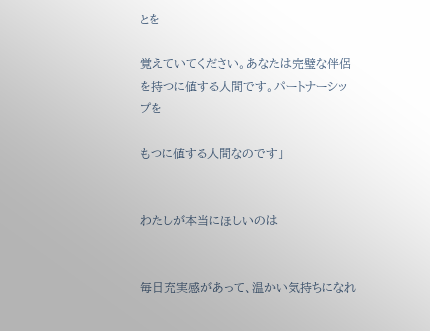とを

覚えていてください。あなたは完璧な伴侶を持つに値する人間です。パートナーシップを

もつに値する人間なのです」


わたしが本当にほしいのは


毎日充実感があって、温かい気持ちになれ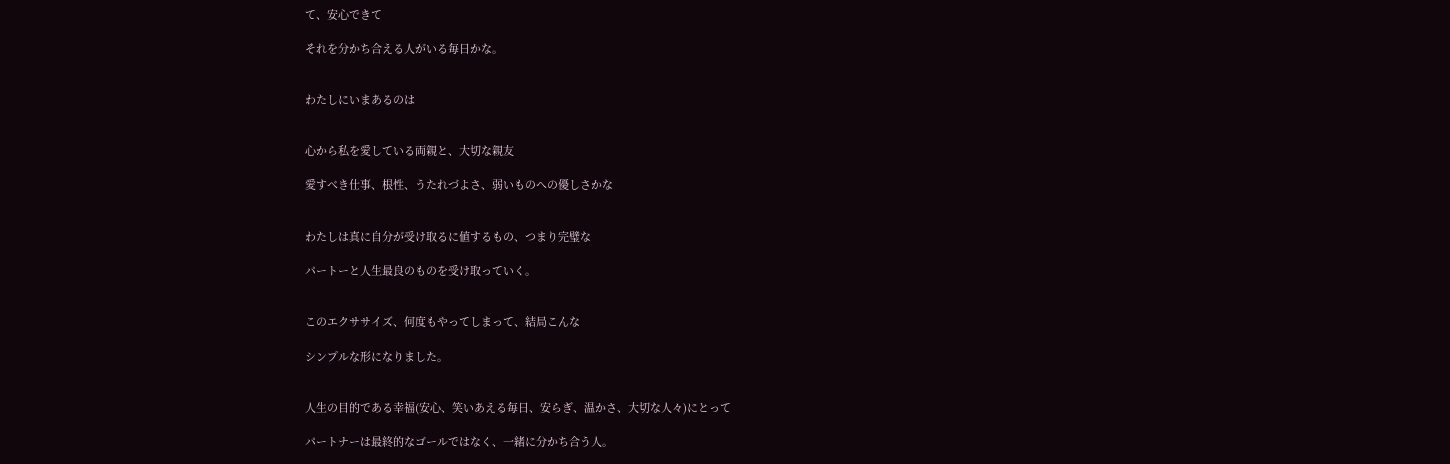て、安心できて

それを分かち合える人がいる毎日かな。


わたしにいまあるのは


心から私を愛している両親と、大切な親友

愛すべき仕事、根性、うたれづよさ、弱いものへの優しさかな


わたしは真に自分が受け取るに値するもの、つまり完璧な

パートーと人生最良のものを受け取っていく。


このエクササイズ、何度もやってしまって、結局こんな

シンプルな形になりました。


人生の目的である幸福(安心、笑いあえる毎日、安らぎ、温かさ、大切な人々)にとって

パートナーは最終的なゴールではなく、一緒に分かち合う人。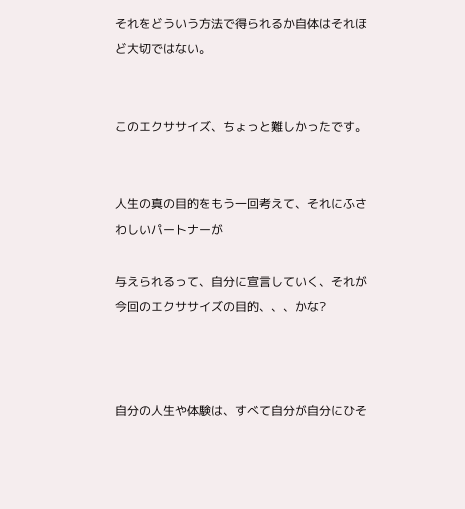それをどういう方法で得られるか自体はそれほど大切ではない。


このエクササイズ、ちょっと難しかったです。


人生の真の目的をもう一回考えて、それにふさわしいパートナーが

与えられるって、自分に宣言していく、それが今回のエクササイズの目的、、、かな?



自分の人生や体験は、すべて自分が自分にひそ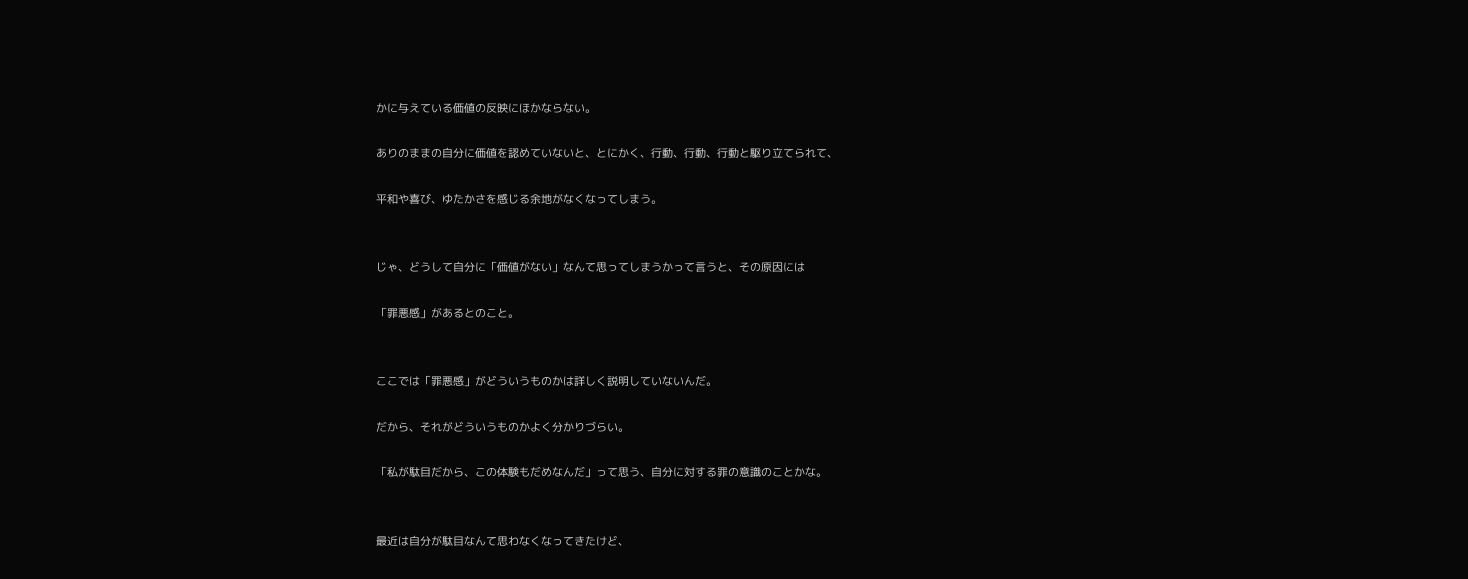かに与えている価値の反映にほかならない。

ありのままの自分に価値を認めていないと、とにかく、行動、行動、行動と駆り立てられて、

平和や喜び、ゆたかさを感じる余地がなくなってしまう。


じゃ、どうして自分に「価値がない」なんて思ってしまうかって言うと、その原因には

「罪悪感」があるとのこと。


ここでは「罪悪感」がどういうものかは詳しく説明していないんだ。

だから、それがどういうものかよく分かりづらい。

「私が駄目だから、この体験もだめなんだ」って思う、自分に対する罪の意識のことかな。


最近は自分が駄目なんて思わなくなってきたけど、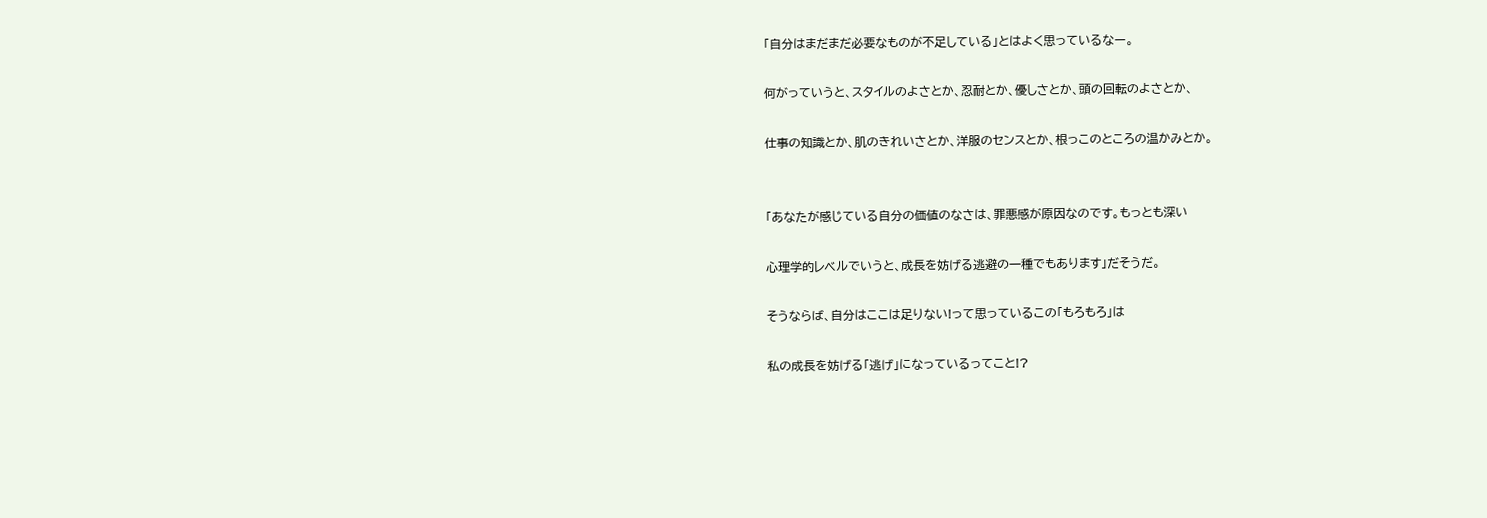「自分はまだまだ必要なものが不足している」とはよく思っているなー。

何がっていうと、スタイルのよさとか、忍耐とか、優しさとか、頭の回転のよさとか、

仕事の知識とか、肌のきれいさとか、洋服のセンスとか、根っこのところの温かみとか。


「あなたが感じている自分の価値のなさは、罪悪感が原因なのです。もっとも深い

心理学的レベルでいうと、成長を妨げる逃避の一種でもあります」だそうだ。

そうならば、自分はここは足りない!って思っているこの「もろもろ」は

私の成長を妨げる「逃げ」になっているってこと!?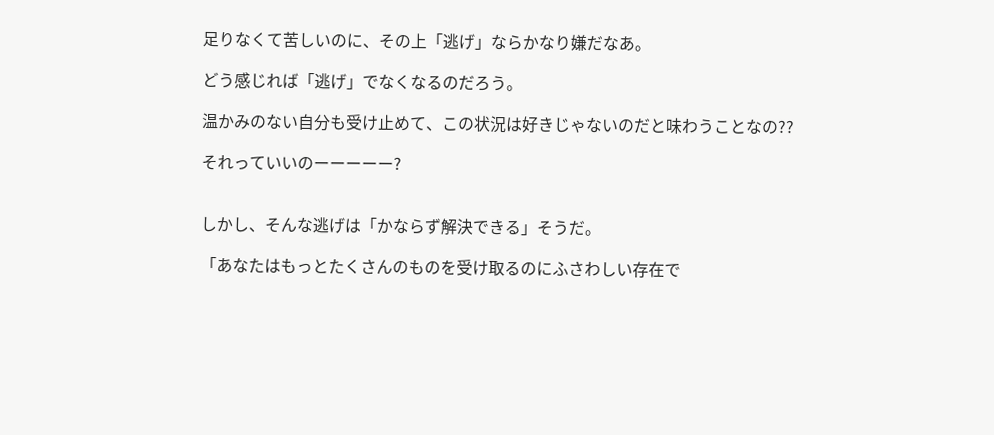足りなくて苦しいのに、その上「逃げ」ならかなり嫌だなあ。

どう感じれば「逃げ」でなくなるのだろう。

温かみのない自分も受け止めて、この状況は好きじゃないのだと味わうことなの??

それっていいのーーーーー?


しかし、そんな逃げは「かならず解決できる」そうだ。

「あなたはもっとたくさんのものを受け取るのにふさわしい存在で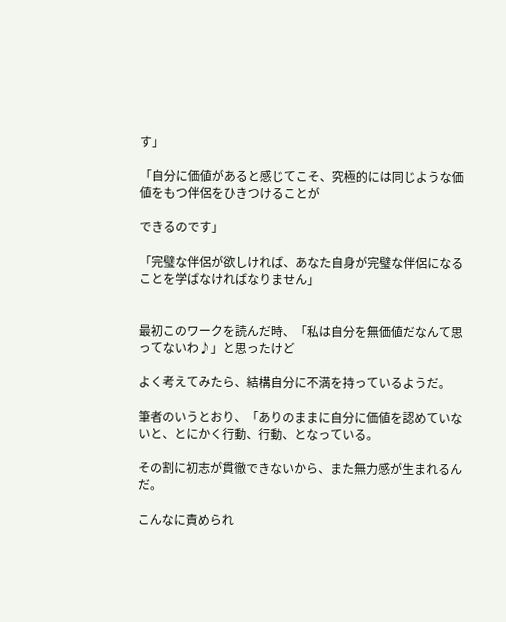す」

「自分に価値があると感じてこそ、究極的には同じような価値をもつ伴侶をひきつけることが

できるのです」

「完璧な伴侶が欲しければ、あなた自身が完璧な伴侶になることを学ばなければなりません」


最初このワークを読んだ時、「私は自分を無価値だなんて思ってないわ♪」と思ったけど

よく考えてみたら、結構自分に不満を持っているようだ。

筆者のいうとおり、「ありのままに自分に価値を認めていないと、とにかく行動、行動、となっている。

その割に初志が貫徹できないから、また無力感が生まれるんだ。

こんなに責められ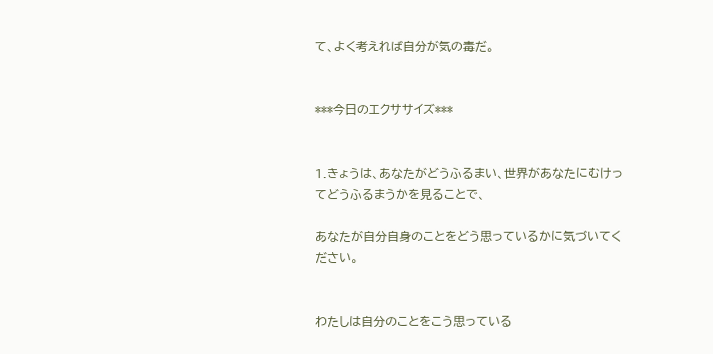て、よく考えれば自分が気の毒だ。


***今日のエクササイズ***


1.きょうは、あなたがどうふるまい、世界があなたにむけってどうふるまうかを見ることで、

あなたが自分自身のことをどう思っているかに気づいてください。


わたしは自分のことをこう思っている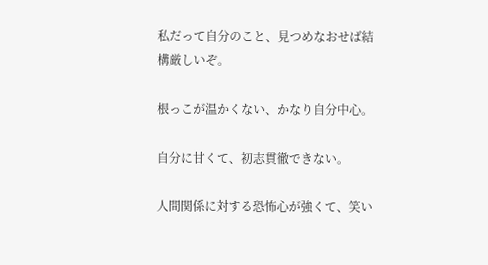私だって自分のこと、見つめなおせば結構厳しいぞ。

根っこが温かくない、かなり自分中心。

自分に甘くて、初志貫徹できない。

人間関係に対する恐怖心が強くて、笑い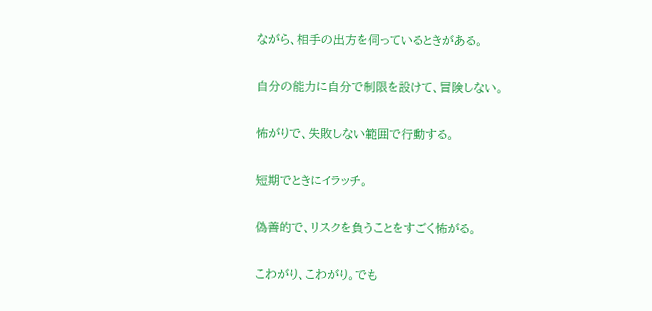ながら、相手の出方を伺っているときがある。

自分の能力に自分で制限を設けて、冒険しない。

怖がりで、失敗しない範囲で行動する。

短期でときにイラッチ。

偽善的で、リスクを負うことをすごく怖がる。

こわがり、こわがり。でも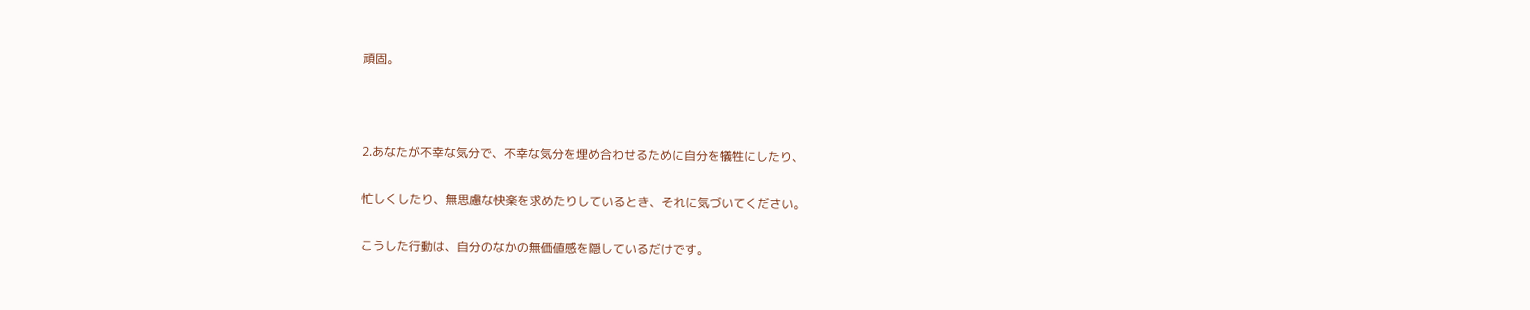頑固。



2.あなたが不幸な気分で、不幸な気分を埋め合わせるために自分を犠牲にしたり、

忙しくしたり、無思慮な快楽を求めたりしているとき、それに気づいてください。

こうした行動は、自分のなかの無価値感を隠しているだけです。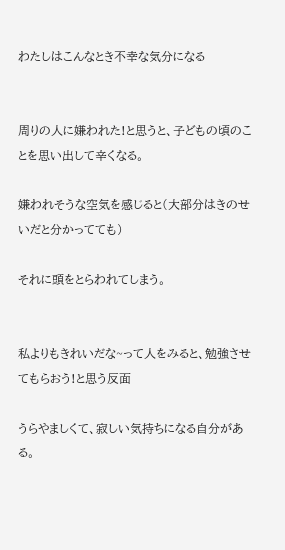わたしはこんなとき不幸な気分になる


周りの人に嫌われた!と思うと、子どもの頃のことを思い出して辛くなる。

嫌われそうな空気を感じると(大部分はきのせいだと分かってても)

それに頭をとらわれてしまう。


私よりもきれいだな~って人をみると、勉強させてもらおう!と思う反面

うらやましくて、寂しい気持ちになる自分がある。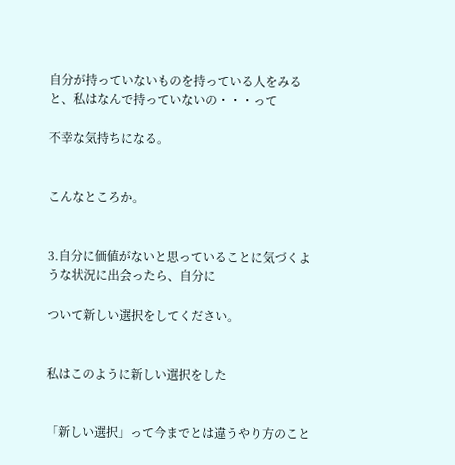自分が持っていないものを持っている人をみると、私はなんで持っていないの・・・って

不幸な気持ちになる。


こんなところか。


3.自分に価値がないと思っていることに気づくような状況に出会ったら、自分に

ついて新しい選択をしてください。


私はこのように新しい選択をした


「新しい選択」って今までとは違うやり方のこと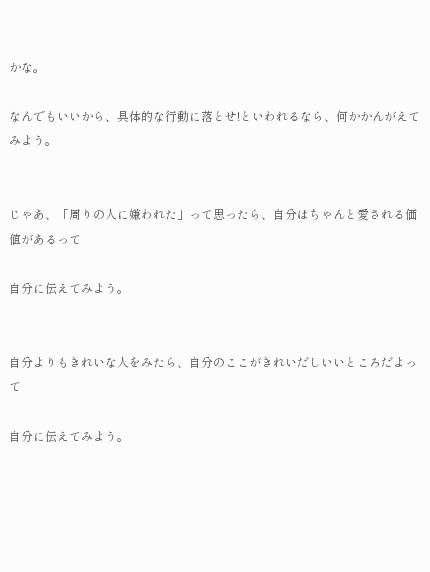かな。

なんでもいいから、具体的な行動に落とせ!といわれるなら、何かかんがえてみよう。


じゃあ、「周りの人に嫌われた」って思ったら、自分はちゃんと愛される価値があるって

自分に伝えてみよう。


自分よりもきれいな人をみたら、自分のここがきれいだしいいところだよって

自分に伝えてみよう。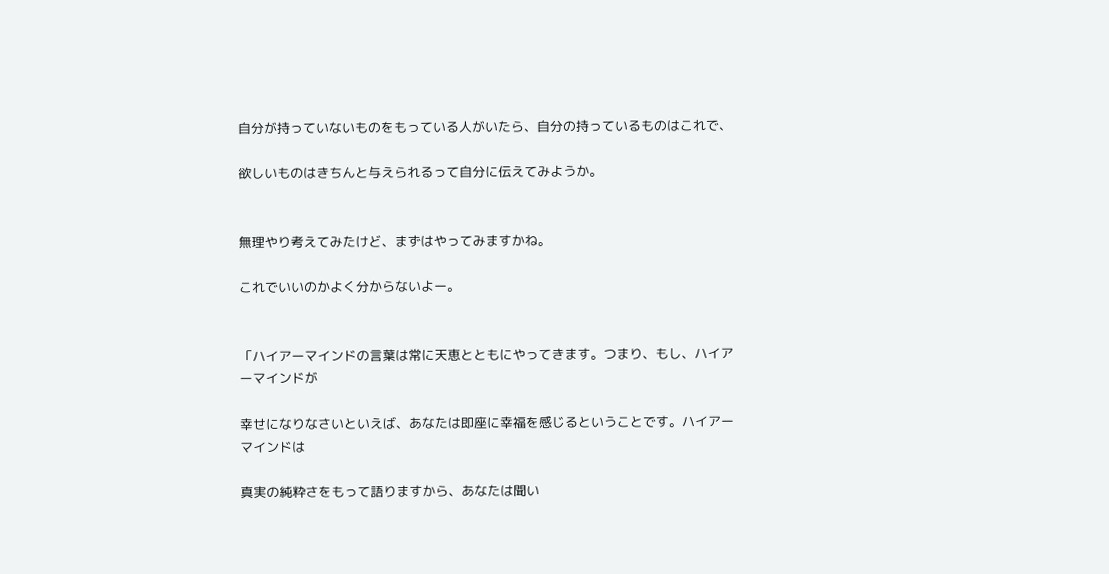自分が持っていないものをもっている人がいたら、自分の持っているものはこれで、

欲しいものはきちんと与えられるって自分に伝えてみようか。


無理やり考えてみたけど、まずはやってみますかね。

これでいいのかよく分からないよー。


「ハイアーマインドの言葉は常に天恵とともにやってきます。つまり、もし、ハイアーマインドが

幸せになりなさいといえば、あなたは即座に幸福を感じるということです。ハイアーマインドは

真実の純粋さをもって語りますから、あなたは聞い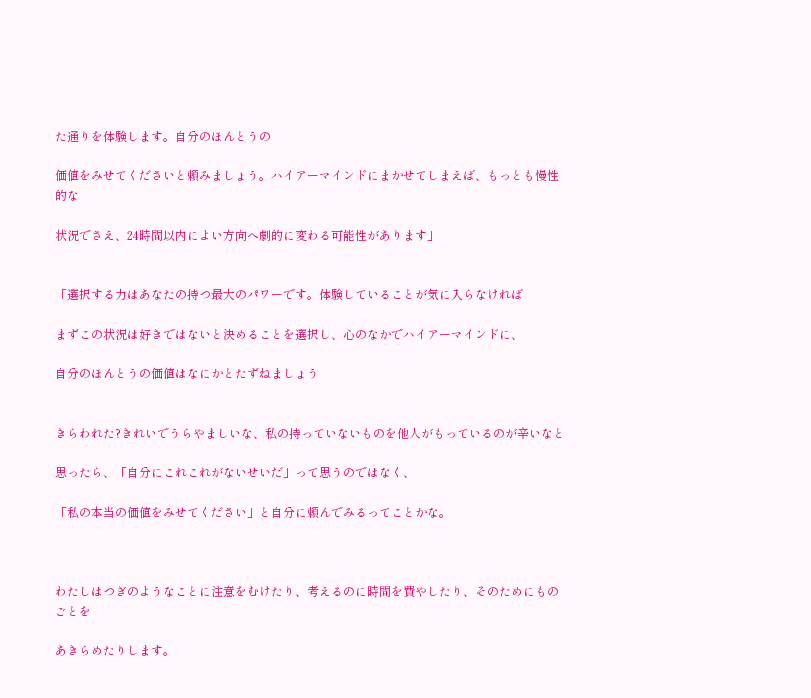た通りを体験します。自分のほんとうの

価値をみせてくださいと頼みましょう。ハイアーマインドにまかせてしまえば、もっとも慢性的な

状況でさえ、24時間以内によい方向へ劇的に変わる可能性があります」


「選択する力はあなたの持つ最大のパワーです。体験していることが気に入らなければ

まずこの状況は好きではないと決めることを選択し、心のなかでハイアーマインドに、

自分のほんとうの価値はなにかとたずねましょう


きらわれた?きれいでうらやましいな、私の持っていないものを他人がもっているのが辛いなと

思ったら、「自分にこれこれがないせいだ」って思うのではなく、

「私の本当の価値をみせてください」と自分に頼んでみるってことかな。



わたしはつぎのようなことに注意をむけたり、考えるのに時間を費やしたり、そのためにものごとを

あきらめたりします。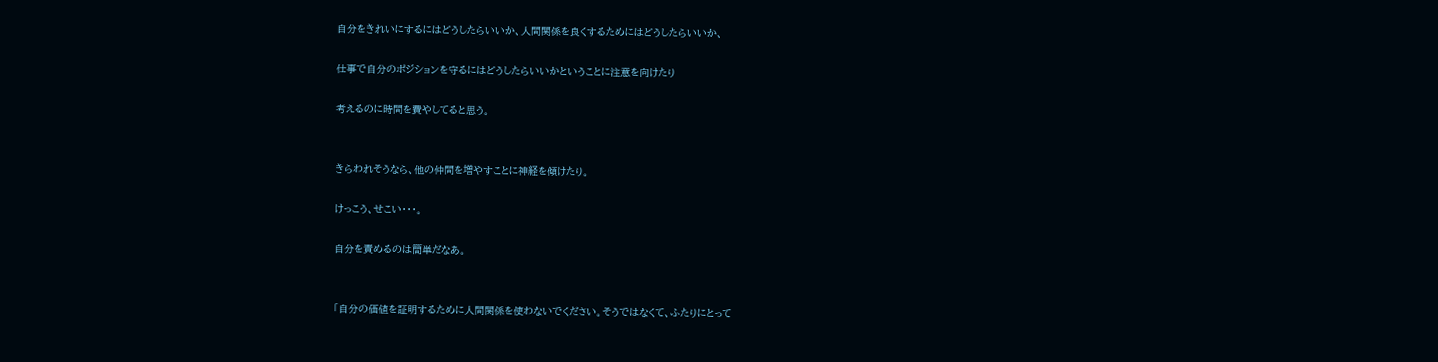自分をきれいにするにはどうしたらいいか、人間関係を良くするためにはどうしたらいいか、

仕事で自分のポジションを守るにはどうしたらいいかということに注意を向けたり

考えるのに時間を費やしてると思う。


きらわれそうなら、他の仲間を増やすことに神経を傾けたり。

けっこう、せこい・・・。

自分を責めるのは簡単だなあ。


「自分の価値を証明するために人間関係を使わないでください。そうではなくて、ふたりにとって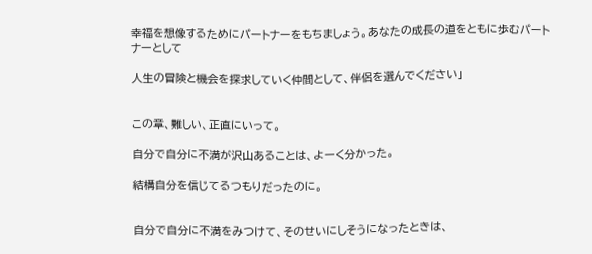幸福を想像するためにパートナーをもちましょう。あなたの成長の道をともに歩むパートナーとして

人生の冒険と機会を探求していく仲間として、伴侶を選んでください」


この章、難しい、正直にいって。

自分で自分に不満が沢山あることは、よーく分かった。

結構自分を信じてるつもりだったのに。


自分で自分に不満をみつけて、そのせいにしそうになったときは、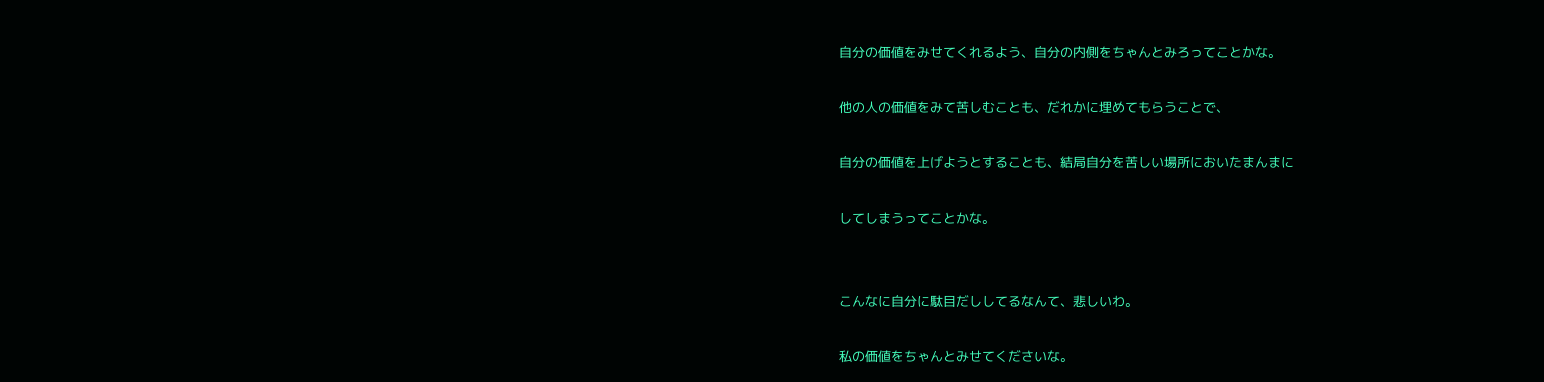自分の価値をみせてくれるよう、自分の内側をちゃんとみろってことかな。

他の人の価値をみて苦しむことも、だれかに埋めてもらうことで、

自分の価値を上げようとすることも、結局自分を苦しい場所においたまんまに

してしまうってことかな。


こんなに自分に駄目だししてるなんて、悲しいわ。

私の価値をちゃんとみせてくださいな。